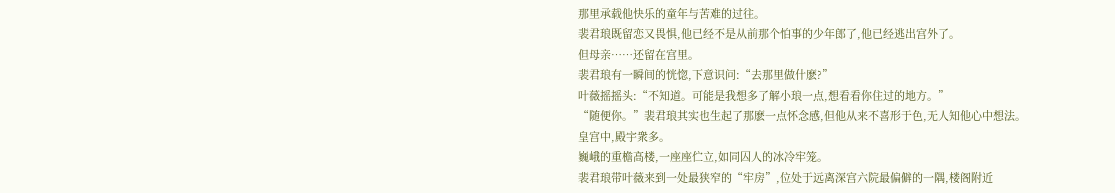那里承载他快乐的童年与苦难的过往。
裴君琅既留恋又畏惧,他已经不是从前那个怕事的少年郎了,他已经逃出宫外了。
但母亲……还留在宫里。
裴君琅有一瞬间的恍惚,下意识问:“去那里做什麽?”
叶薇摇摇头:“不知道。可能是我想多了解小琅一点,想看看你住过的地方。”
“随便你。”裴君琅其实也生起了那麽一点怀念感,但他从来不喜形于色,无人知他心中想法。
皇宫中,殿宇衆多。
巍峨的重檐高楼,一座座伫立,如同囚人的冰冷牢笼。
裴君琅带叶薇来到一处最狭窄的“牢房”,位处于远离深宫六院最偏僻的一隅,楼阁附近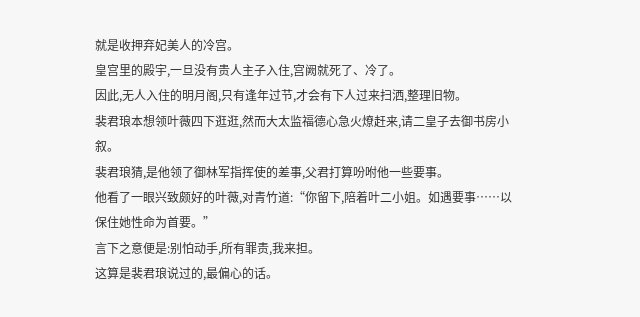就是收押弃妃美人的冷宫。
皇宫里的殿宇,一旦没有贵人主子入住,宫阙就死了、冷了。
因此,无人入住的明月阁,只有逢年过节,才会有下人过来扫洒,整理旧物。
裴君琅本想领叶薇四下逛逛,然而大太监福德心急火燎赶来,请二皇子去御书房小叙。
裴君琅猜,是他领了御林军指挥使的差事,父君打算吩咐他一些要事。
他看了一眼兴致颇好的叶薇,对青竹道:“你留下,陪着叶二小姐。如遇要事……以保住她性命为首要。”
言下之意便是:别怕动手,所有罪责,我来担。
这算是裴君琅说过的,最偏心的话。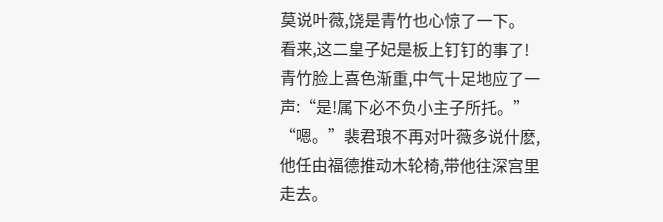莫说叶薇,饶是青竹也心惊了一下。
看来,这二皇子妃是板上钉钉的事了!
青竹脸上喜色渐重,中气十足地应了一声:“是!属下必不负小主子所托。”
“嗯。”裴君琅不再对叶薇多说什麽,他任由福德推动木轮椅,带他往深宫里走去。